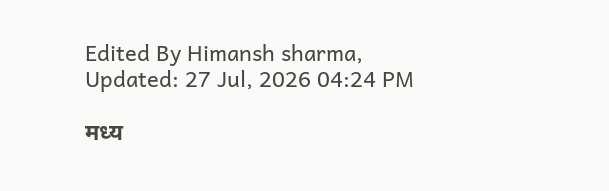Edited By Himansh sharma, Updated: 27 Jul, 2026 04:24 PM

मध्य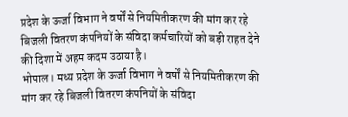प्रदेश के ऊर्जा विभाग ने वर्षों से नियमितीकरण की मांग कर रहे बिजली वितरण कंपनियों के संविदा कर्मचारियों को बड़ी राहत देने की दिशा में अहम कदम उठाया है।
भोपाल। मध्य प्रदेश के ऊर्जा विभाग ने वर्षों से नियमितीकरण की मांग कर रहे बिजली वितरण कंपनियों के संविदा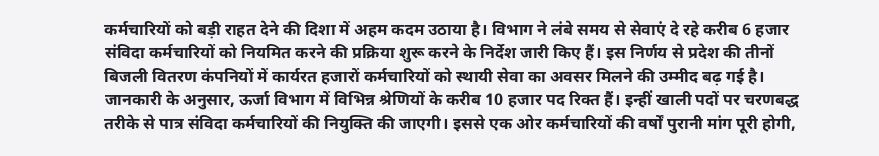कर्मचारियों को बड़ी राहत देने की दिशा में अहम कदम उठाया है। विभाग ने लंबे समय से सेवाएं दे रहे करीब 6 हजार संविदा कर्मचारियों को नियमित करने की प्रक्रिया शुरू करने के निर्देश जारी किए हैं। इस निर्णय से प्रदेश की तीनों बिजली वितरण कंपनियों में कार्यरत हजारों कर्मचारियों को स्थायी सेवा का अवसर मिलने की उम्मीद बढ़ गई है। जानकारी के अनुसार, ऊर्जा विभाग में विभिन्न श्रेणियों के करीब 10 हजार पद रिक्त हैं। इन्हीं खाली पदों पर चरणबद्ध तरीके से पात्र संविदा कर्मचारियों की नियुक्ति की जाएगी। इससे एक ओर कर्मचारियों की वर्षों पुरानी मांग पूरी होगी,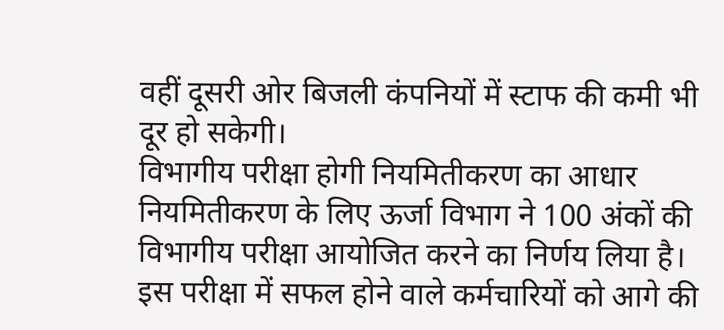वहीं दूसरी ओर बिजली कंपनियों में स्टाफ की कमी भी दूर हो सकेगी।
विभागीय परीक्षा होगी नियमितीकरण का आधार
नियमितीकरण के लिए ऊर्जा विभाग ने 100 अंकों की विभागीय परीक्षा आयोजित करने का निर्णय लिया है। इस परीक्षा में सफल होने वाले कर्मचारियों को आगे की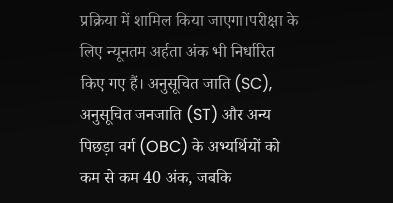प्रक्रिया में शामिल किया जाएगा।परीक्षा के लिए न्यूनतम अर्हता अंक भी निर्धारित किए गए हैं। अनुसूचित जाति (SC), अनुसूचित जनजाति (ST) और अन्य पिछड़ा वर्ग (OBC) के अभ्यर्थियों को कम से कम 40 अंक, जबकि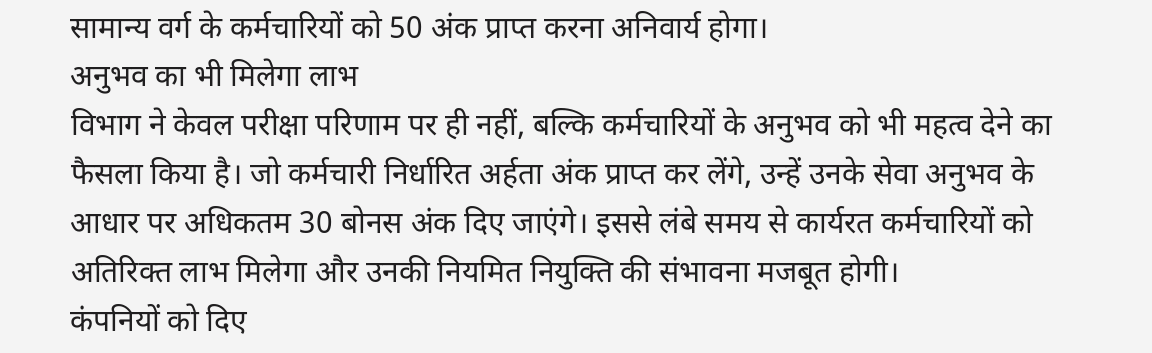सामान्य वर्ग के कर्मचारियों को 50 अंक प्राप्त करना अनिवार्य होगा।
अनुभव का भी मिलेगा लाभ
विभाग ने केवल परीक्षा परिणाम पर ही नहीं, बल्कि कर्मचारियों के अनुभव को भी महत्व देने का फैसला किया है। जो कर्मचारी निर्धारित अर्हता अंक प्राप्त कर लेंगे, उन्हें उनके सेवा अनुभव के आधार पर अधिकतम 30 बोनस अंक दिए जाएंगे। इससे लंबे समय से कार्यरत कर्मचारियों को अतिरिक्त लाभ मिलेगा और उनकी नियमित नियुक्ति की संभावना मजबूत होगी।
कंपनियों को दिए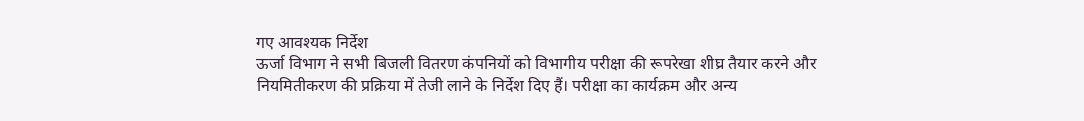गए आवश्यक निर्देश
ऊर्जा विभाग ने सभी बिजली वितरण कंपनियों को विभागीय परीक्षा की रूपरेखा शीघ्र तैयार करने और नियमितीकरण की प्रक्रिया में तेजी लाने के निर्देश दिए हैं। परीक्षा का कार्यक्रम और अन्य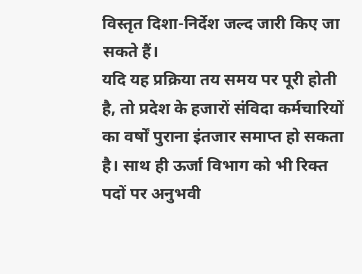विस्तृत दिशा-निर्देश जल्द जारी किए जा सकते हैं।
यदि यह प्रक्रिया तय समय पर पूरी होती है, तो प्रदेश के हजारों संविदा कर्मचारियों का वर्षों पुराना इंतजार समाप्त हो सकता है। साथ ही ऊर्जा विभाग को भी रिक्त पदों पर अनुभवी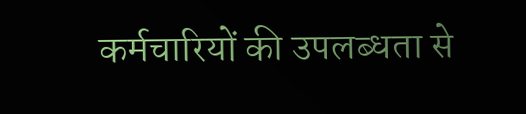कर्मचारियों की उपलब्धता से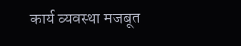कार्य व्यवस्था मजबूत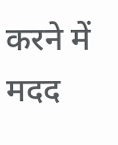करने में मदद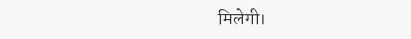मिलेगी।